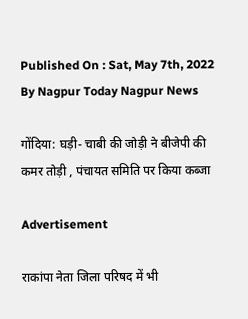Published On : Sat, May 7th, 2022
By Nagpur Today Nagpur News

गोंदिया: घड़ी- चाबी की जोड़ी ने बीजेपी की कमर तोड़ी , पंचायत समिति पर किया कब्जा

Advertisement

राकांपा नेता जिला परिषद में भी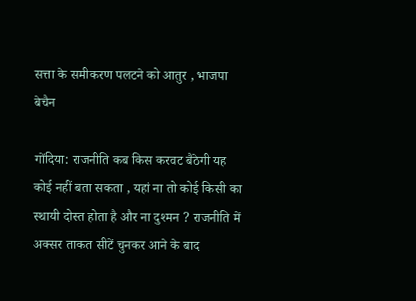सत्ता के समीकरण पलटने को आतुर , भाजपा बेचैन

गोंदिया: राजनीति कब किस करवट बैठेगी यह कोई नहीं बता सकता , यहां ना तो कोई किसी का स्थायी दोस्त होता है और ना दुश्मन ? राजनीति में अक्सर ताकत सीटें चुनकर आने के बाद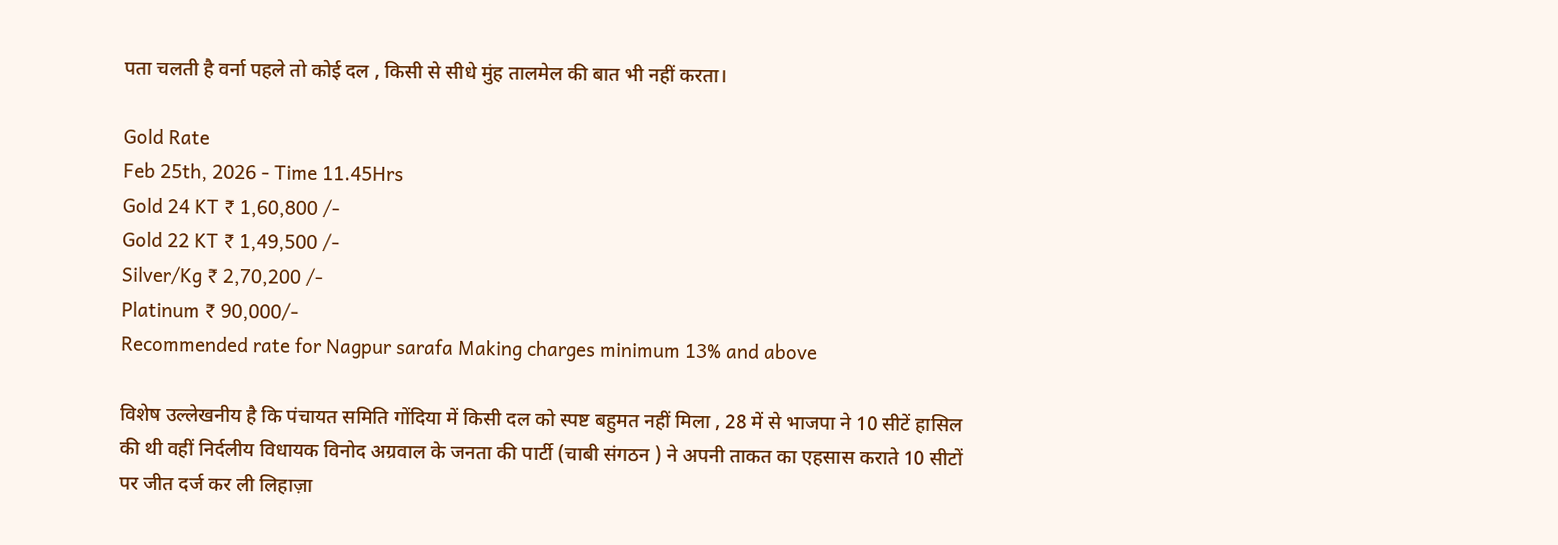पता चलती है वर्ना पहले तो कोई दल , किसी से सीधे मुंह तालमेल की बात भी नहीं करता।

Gold Rate
Feb 25th, 2026 - Time 11.45Hrs
Gold 24 KT ₹ 1,60,800 /-
Gold 22 KT ₹ 1,49,500 /-
Silver/Kg ₹ 2,70,200 /-
Platinum ₹ 90,000/-
Recommended rate for Nagpur sarafa Making charges minimum 13% and above

विशेष उल्लेखनीय है कि पंचायत समिति गोंदिया में किसी दल को स्पष्ट बहुमत नहीं मिला , 28 में से भाजपा ने 10 सीटें हासिल की थी वहीं निर्दलीय विधायक विनोद अग्रवाल के जनता की पार्टी (चाबी संगठन ) ने अपनी ताकत का एहसास कराते 10 सीटों पर जीत दर्ज कर ली लिहाज़ा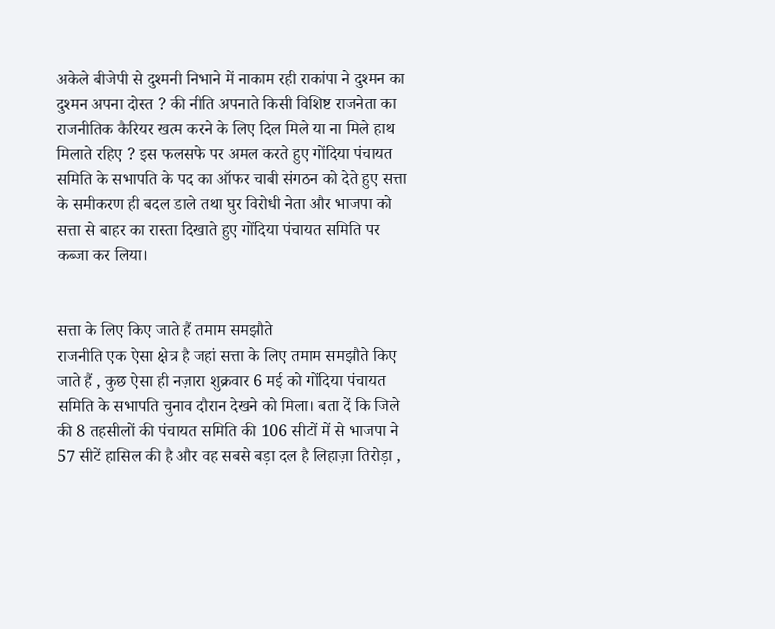अकेले बीजेपी से दुश्मनी निभाने में नाकाम रही राकांपा ने दुश्मन का दुश्मन अपना दोस्त ? की नीति अपनाते किसी विशिष्ट राजनेता का राजनीतिक कैरियर खत्म करने के लिए दिल मिले या ना मिले हाथ मिलाते रहिए ? इस फलसफे पर अमल करते हुए गोंदिया पंचायत समिति के सभापति के पद का ऑफर चाबी संगठन को देते हुए सत्ता के समीकरण ही बदल डाले तथा घुर विरोधी नेता और भाजपा को सत्ता से बाहर का रास्ता दिखाते हुए गोंदिया पंचायत समिति पर कब्जा कर लिया।


सत्ता के लिए किए जाते हैं तमाम समझौते
राजनीति एक ऐसा क्षेत्र है जहां सत्ता के लिए तमाम समझौते किए जाते हैं , कुछ ऐसा ही नज़ारा शुक्रवार 6 मई को गोंदिया पंचायत समिति के सभापति चुनाव दौरान देखने को मिला। बता दें कि जिले की 8 तहसीलों की पंचायत समिति की 106 सीटों में से भाजपा ने 57 सीटें हासिल की है और वह सबसे बड़ा दल है लिहाज़ा तिरोड़ा ,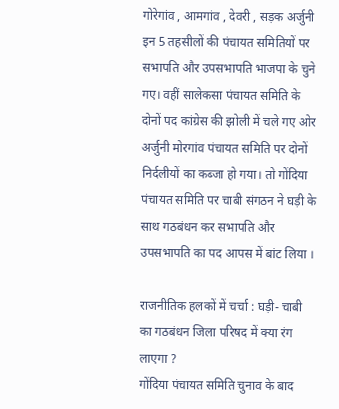गोरेगांव , आमगांव , देवरी , सड़क अर्जुनी इन 5 तहसीलों की पंचायत समितियों पर सभापति और उपसभापति भाजपा के चुने गए। वहीं सालेकसा पंचायत समिति के दोनों पद कांग्रेस की झोली में चले गए ओर अर्जुनी मोरगांव पंचायत समिति पर दोनों निर्दलीयों का कब्जा हो गया। तो गोंदिया पंचायत समिति पर चाबी संगठन ने घड़ी के साथ गठबंधन कर सभापति और उपसभापति का पद आपस में बांट लिया ।

राजनीतिक हलकों में चर्चा : घड़ी- चाबी का गठबंधन जिला परिषद में क्या रंग लाएगा ?
गोंदिया पंचायत समिति चुनाव के बाद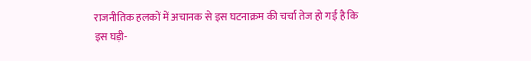राजनीतिक हलकों में अचानक से इस घटनाक्रम की चर्चा तेज हो गई है कि इस घड़ी-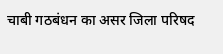चाबी गठबंधन का असर जिला परिषद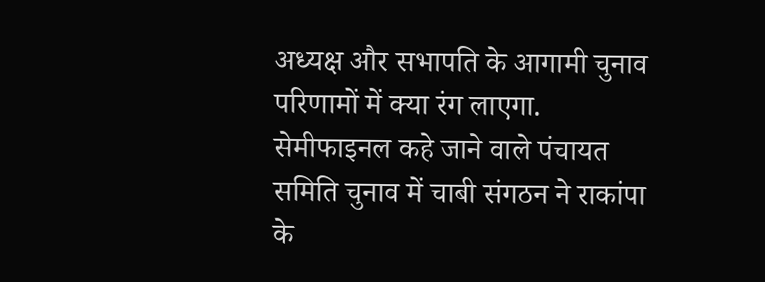अध्यक्ष और सभापति के आगामी चुनाव परिणामों में क्या रंग लाएगा. सेमीफाइनल कहे जाने वाले पंचायत समिति चुनाव में चाबी संगठन ने राकांपा के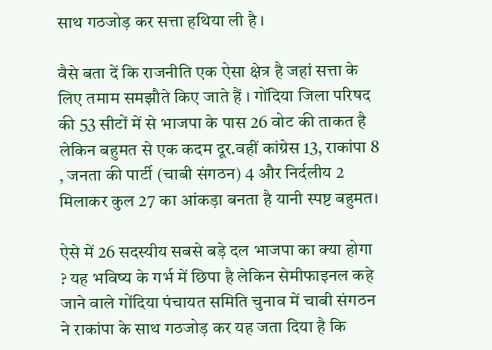साथ गठजोड़ कर सत्ता हथिया ली है ।

वैसे बता दें कि राजनीति एक ऐसा क्षेत्र है जहां सत्ता के लिए तमाम समझौते किए जाते हैं । गोंदिया जिला परिषद की 53 सीटों में से भाजपा के पास 26 वोट की ताकत है लेकिन बहुमत से एक कदम दूर.वहीं कांग्रेस 13, राकांपा 8 , जनता की पार्टी (चाबी संगठन) 4 और निर्दलीय 2 मिलाकर कुल 27 का आंकड़ा बनता है यानी स्पष्ट बहुमत।

ऐसे में 26 सदस्यीय सबसे बड़े दल भाजपा का क्या होगा ? यह भविष्य के गर्भ में छिपा है लेकिन सेमीफाइनल कहे जाने वाले गोंदिया पंचायत समिति चुनाव में चाबी संगठन ने राकांपा के साथ गठजोड़ कर यह जता दिया है कि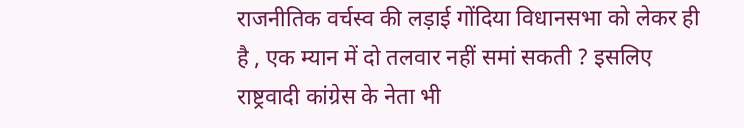राजनीतिक वर्चस्व की लड़ाई गोंदिया विधानसभा को लेकर ही है , एक म्यान में दो तलवार नहीं समां सकती ? इसलिए राष्ट्रवादी कांग्रेस के नेता भी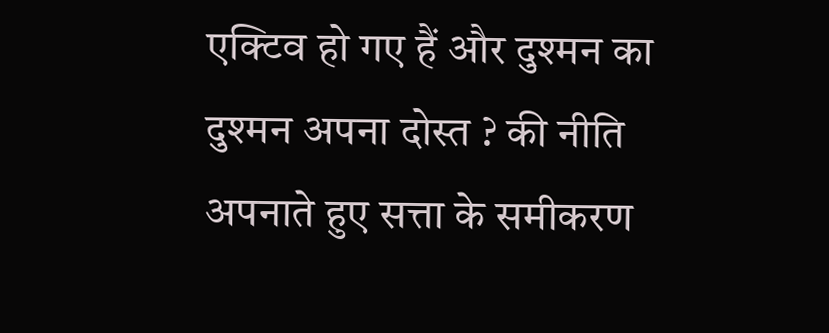एक्टिव हो गए हैं और दुश्मन का दुश्मन अपना दोस्त ? की नीति अपनाते हुए सत्ता के समीकरण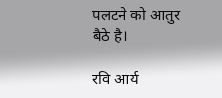पलटने को आतुर बैठे है।

रवि आर्य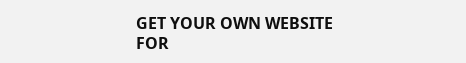GET YOUR OWN WEBSITE
FOR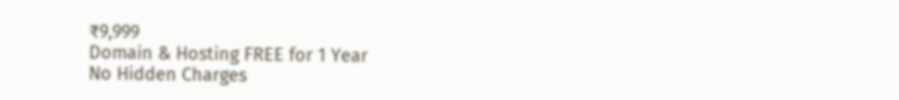₹9,999
Domain & Hosting FREE for 1 Year
No Hidden Charges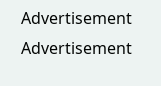Advertisement
Advertisement